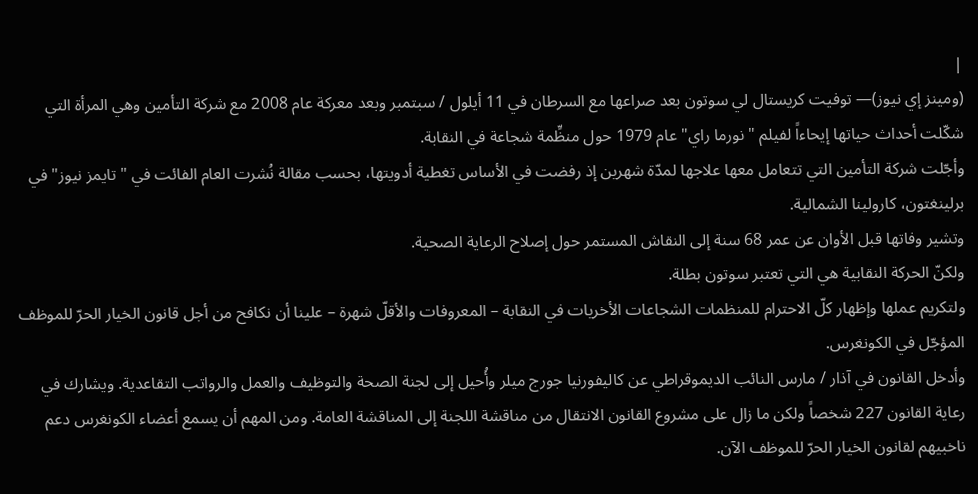|
(ومينز إي نيوز)— توفيت كريستال لي سوتون بعد صراعها مع السرطان في 11 أيلول / سبتمبر وبعد معركة عام 2008 مع شركة التأمين وهي المرأة التي شكّلت أحداث حياتها إيحاءاً لفيلم " نورما راي" عام 1979 حول منظِّمة شجاعة في النقابة.
وأجّلت شركة التأمين التي تتعامل معها علاجها لمدّة شهرين إذ رفضت في الأساس تغطية أدويتها، بحسب مقالة نُشرت العام الفائت في " تايمز نيوز" في برلينغتون، كارولينا الشمالية.
وتشير وفاتها قبل الأوان عن عمر 68 سنة إلى النقاش المستمر حول إصلاح الرعاية الصحية.
ولكنّ الحركة النقابية هي التي تعتبر سوتون بطلة.
ولتكريم عملها وإظهار كلّ الاحترام للمنظمات الشجاعات الأخريات في النقابة – المعروفات والأقلّ شهرة – علينا أن نكافح من أجل قانون الخيار الحرّ للموظف المؤجّل في الكونغرس.
وأدخل القانون في آذار / مارس النائب الديموقراطي عن كاليفورنيا جورج ميلر وأُحيل إلى لجنة الصحة والتوظيف والعمل والرواتب التقاعدية. ويشارك في رعاية القانون 227 شخصاً ولكن ما زال على مشروع القانون الانتقال من مناقشة اللجنة إلى المناقشة العامة. ومن المهم أن يسمع أعضاء الكونغرس دعم ناخبيهم لقانون الخيار الحرّ للموظف الآن.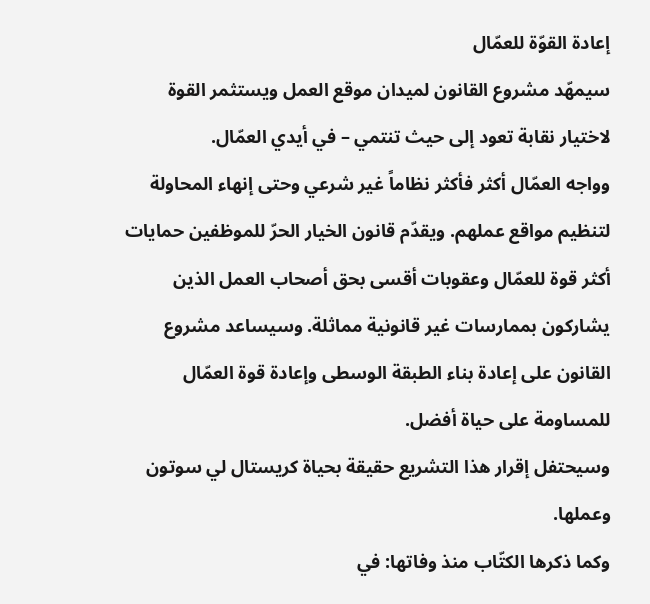إعادة القوّة للعمّال
سيمهّد مشروع القانون لميدان موقع العمل ويستثمر القوة لاختيار نقابة تعود إلى حيث تنتمي – في أيدي العمّال.
وواجه العمّال أكثر فأكثر نظاماً غير شرعي وحتى إنهاء المحاولة لتنظيم مواقع عملهم. ويقدّم قانون الخيار الحرّ للموظفين حمايات أكثر قوة للعمّال وعقوبات أقسى بحق أصحاب العمل الذين يشاركون بممارسات غير قانونية مماثلة. وسيساعد مشروع القانون على إعادة بناء الطبقة الوسطى وإعادة قوة العمّال للمساومة على حياة أفضل.
وسيحتفل إقرار هذا التشريع حقيقة بحياة كريستال لي سوتون وعملها.
وكما ذكرها الكتّاب منذ وفاتها: في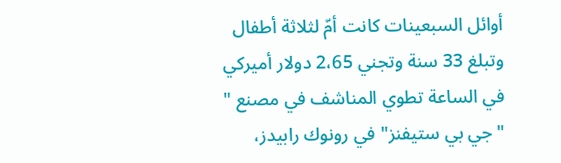أوائل السبعينات كانت أمّ لثلاثة أطفال وتبلغ 33 سنة وتجني 2،65 دولار أميركي في الساعة تطوي المناشف في مصنع " "جي بي ستيفنز" في رونوك رابيدز،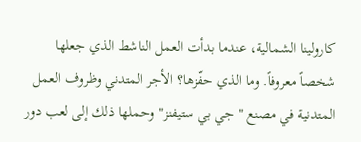كارولينا الشمالية، عندما بدأت العمل الناشط الذي جعلها شخصاً معروفاً. وما الذي حفّزها؟ الأجر المتدني وظروف العمل المتدنية في مصنع " جي بي ستيفنز" وحملها ذلك إلى لعب دور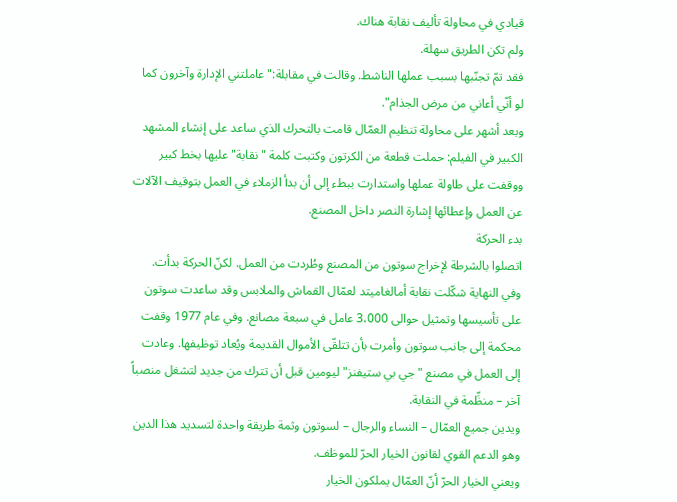قيادي في محاولة تأليف نقابة هناك.
ولم تكن الطريق سهلة.
فقد تمّ تجنّبها بسبب عملها الناشط. وقالت في مقابلة:" عاملتني الإدارة وآخرون كما لو أنّي أعاني من مرض الجذام".
وبعد أشهر على محاولة تنظيم العمّال قامت بالتحرك الذي ساعد على إنشاء المشهد الكبير في الفيلم: حملت قطعة من الكرتون وكتبت كلمة " نقابة" عليها بخط كبير ووقفت على طاولة عملها واستدارت ببطء إلى أن بدأ الزملاء في العمل بتوقيف الآلات عن العمل وإعطائها إشارة النصر داخل المصنع.
بدء الحركة
اتصلوا بالشرطة لإخراج سوتون من المصنع وطُردت من العمل. لكنّ الحركة بدأت.
وفي النهاية شكّلت نقابة أمالغاميتد لعمّال القماش والملابس وقد ساعدت سوتون على تأسيسها وتمثيل حوالى 3،000 عامل في سبعة مصانع. وفي عام 1977 وقفت محكمة إلى جانب سوتون وأمرت بأن تتلقّى الأموال القديمة ويُعاد توظيفها. وعادت إلى العمل في مصنع " جي بي ستيفنز" ليومين قبل أن تترك من جديد لتشغل منصباً آخر – منظِّمة في النقابة.
ويدين جميع العمّال – النساء والرجال – لسوتون وثمة طريقة واحدة لتسديد هذا الدين وهو الدعم القوي لقانون الخيار الحرّ للموظف.
ويعني الخيار الحرّ أنّ العمّال يملكون الخيار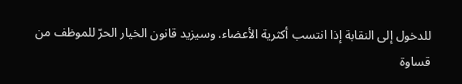للدخول إلى النقابة إذا انتسب أكثرية الأعضاء. وسيزيد قانون الخيار الحرّ للموظف من قساوة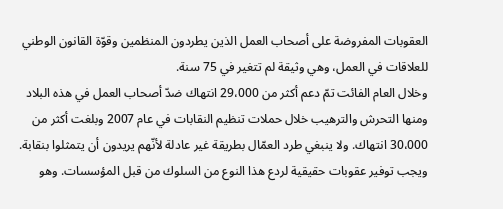العقوبات المفروضة على أصحاب العمل الذين يطردون المنظمين وقوّة القانون الوطني للعلاقات في العمل، وهي وثيقة لم تتغير في 75 سنة.
وخلال العام الفائت تمّ دعم أكثر من 29،000 انتهاك ضدّ أصحاب العمل في هذه البلاد ومنها التحرش والترهيب خلال حملات تنظيم النقابات في عام 2007 وبلغت أكثر من 30،000 انتهاك. ولا ينبغي طرد العمّال بطريقة غير عادلة لأنّهم يريدون أن يتمثلوا بنقابة. ويجب توفير عقوبات حقيقية لردع هذا النوع من السلوك من قبل المؤسسات. وهو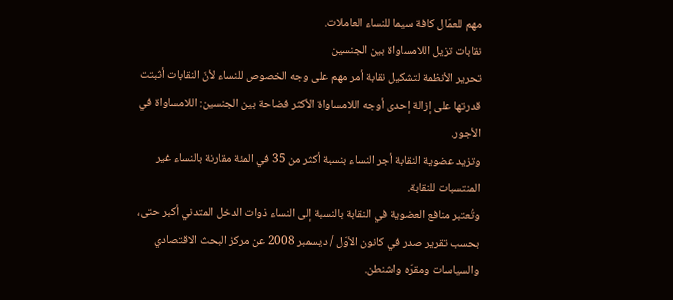مهم للعمّال كافة سيما للنساء العاملات.
نقابات تزيل اللامساواة بين الجنسين
تحرير الأنظمة لتشكيل نقابة أمر مهم على وجه الخصوص للنساء لأنّ النقابات أثبتت قدرتها على إزالة إحدى أوجه اللامساواة الأكثر فضاحة بين الجنسين: اللامساواة في الأجور.
وتزيد عضوية النقابة أجر النساء بنسبة أكثر من 35 في المئة مقارنة بالنساء غير المنتسبات للنقابة.
وتُعتبر منافع العضوية في النقابة بالنسبة إلى النساء ذوات الدخل المتدني أكبر حتى، بحسب تقرير صدر في كانون الأوّل / ديسمبر 2008 عن مركز البحث الاقتصادي والسياسات ومقرّه واشنطن.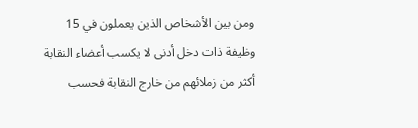ومن بين الأشخاص الذين يعملون في 15 وظيفة ذات دخل أدنى لا يكسب أعضاء النقابة أكثر من زملائهم من خارج النقابة فحسب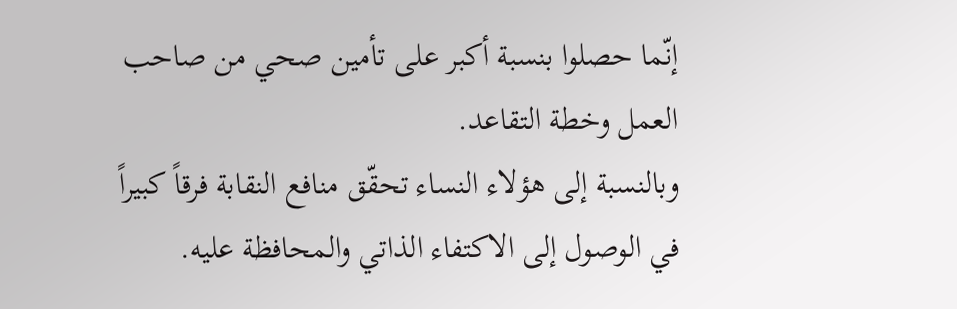إنّما حصلوا بنسبة أكبر على تأمين صحي من صاحب العمل وخطة التقاعد.
وبالنسبة إلى هؤلاء النساء تحقّق منافع النقابة فرقاً كبيراً في الوصول إلى الاكتفاء الذاتي والمحافظة عليه.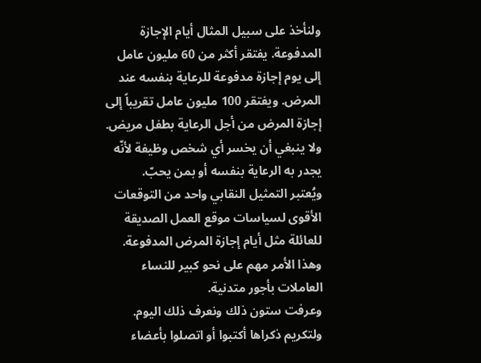ولنأخذ على سبيل المثال أيام الإجازة المدفوعة. يفتقر أكثر من 60 مليون عامل إلى يوم إجازة مدفوعة للرعاية بنفسه عند المرض. ويفتقر 100 مليون عامل تقريباً إلى إجازة المرض من أجل الرعاية بطفل مريض.
ولا ينبغي أن يخسر أي شخص وظيفة لأنّه يجدر به الرعاية بنفسه أو بمن يحبّ.
ويُعتبر التمثيل النقابي واحد من التوقعات الأقوى لسياسات موقع العمل الصديقة للعائلة مثل أيام إجازة المرض المدفوعة. وهذا الأمر مهم على نحو كبير للنساء العاملات بأجور متدنية.
وعرفت ستون ذلك ونعرف ذلك اليوم.
ولتكريم ذكراها أكتبوا أو اتصلوا بأعضاء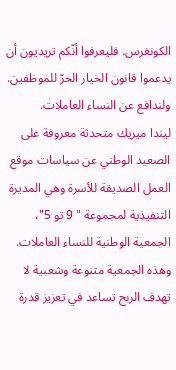الكونغرس. فليعرفوا أنّكم تريديون أن يدعموا قانون الخيار الحرّ للموظفين.
ولندافع عن النساء العاملات.
ليندا ميريك متحدثة معروفة على الصعيد الوطني عن سياسات موقع العمل الصديقة للأسرة وهي المديرة التنفيذية لمجموعة " 9 تو 5"، الجمعية الوطنية للنساء العاملات. وهذه الجمعية متنوعة وشعبية لا تهدف الربح تساعد في تعزيز قدرة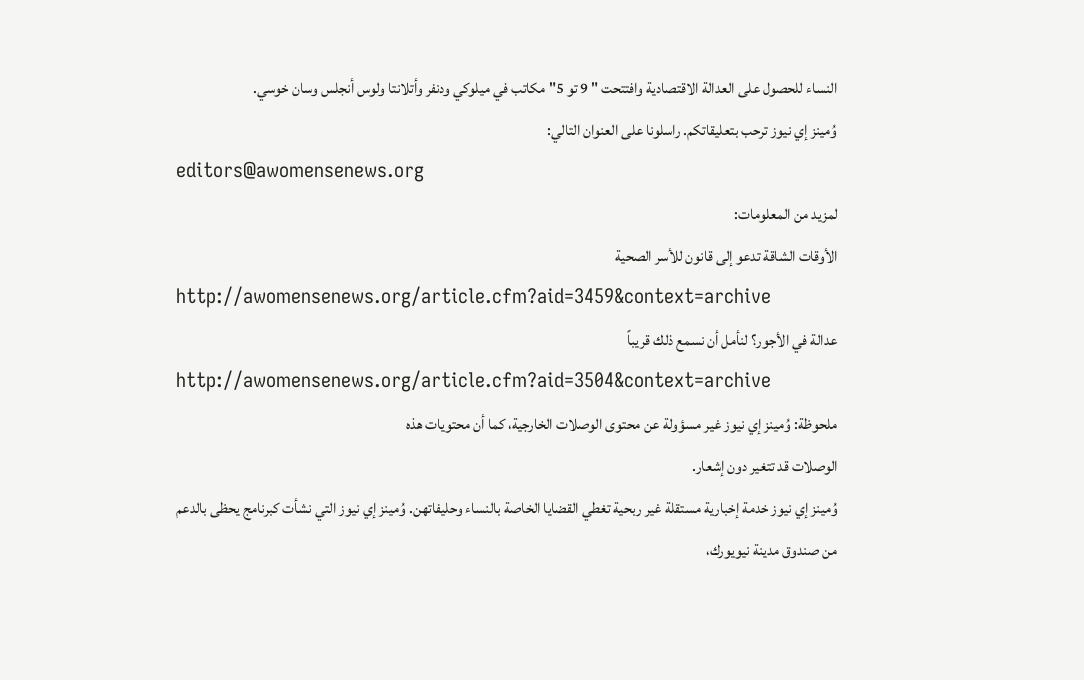النساء للحصول على العدالة الاقتصادية وافتتحت " 9 تو 5" مكاتب في ميلوكي ودنفر وأتلانتا ولوس أنجلس وسان خوسي.
وُمينز إي نيوز ترحب بتعليقاتكم. راسلونا على العنوان التالي:
editors@awomensenews.org
لمزيد من المعلومات:
الأوقات الشاقة تدعو إلى قانون للأسر الصحية
http://awomensenews.org/article.cfm?aid=3459&context=archive
عدالة في الأجور؟ لنأمل أن نسمع ذلك قريباً
http://awomensenews.org/article.cfm?aid=3504&context=archive
ملحوظة: وُمينز إي نيوز غير مسؤولة عن محتوى الوصلات الخارجية، كما أن محتويات هذه
الوصلات قد تتغير دون إشعار.
وُمينز إي نيوز خدمة إخبارية مستقلة غير ربحية تغطي القضايا الخاصة بالنساء وحليفاتهن. وُمينز إي نيوز التي نشأت كبرنامج يحظى بالدعم من صندوق مدينة نيويورك،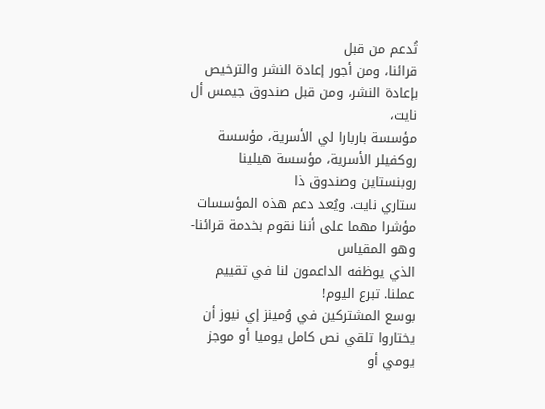تُدعم من قبل
قرائنا، ومن أجور إعادة النشر والترخيص بإعادة النشر، ومن قبل صندوق جيمس أل نايت،
مؤسسة باربارا لي الأسرية، مؤسسة روكفيلر الأسرية، مؤسسة هيلينا روبنستاين وصندوق ذا
ستاري نايت. ويُعد دعم هذه المؤسسات مؤشرا مهما على أننا نقوم بخدمة قرائنا- وهو المقياس
الذي يوظفه الداعمون لنا في تقييم عملنا. تبرع اليوم!
بوسع المشتركين في وُمينز إي نيوز أن يختاروا تلقي نص كامل يوميا أو موجز يومي أو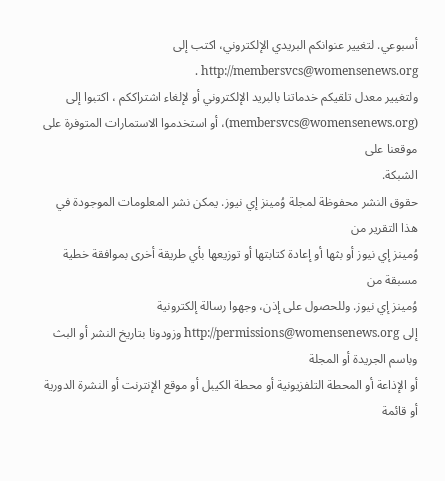أسبوعي. لتغيير عنوانكم البريدي الإلكتروني، اكتب إلى http://membersvcs@womensenews.org .
ولتغيير معدل تلقيكم خدماتنا بالبريد الإلكتروني أو لإلغاء اشتراككم ، اكتبوا إلى
(membersvcs@womensenews.org)، أو استخدموا الاستمارات المتوفرة على موقعنا على
الشبكة.
حقوق النشر محفوظة لمجلة وُمينز إي نيوز. يمكن نشر المعلومات الموجودة في هذا التقرير من
وُمينز إي نيوز أو بثها أو إعادة كتابتها أو توزيعها بأي طريقة أخرى بموافقة خطية مسبقة من
وُمينز إي نيوز. وللحصول على إذن، وجهوا رسالة إلكترونية
إلى http://permissions@womensenews.org وزودونا بتاريخ النشر أو البث وباسم الجريدة أو المجلة
أو الإذاعة أو المحطة التلفزيونية أو محطة الكيبل أو موقع الإنترنت أو النشرة الدورية أو قائمة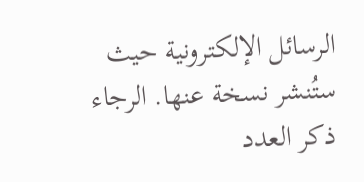الرسائل الإلكترونية حيث ستُنشر نسخة عنها. الرجاء ذكر العدد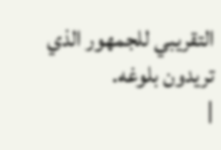التقريبي للجمهور الذي تريدون بلوغه.
|